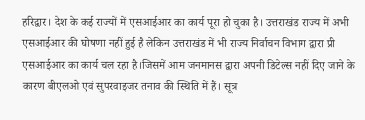हरिद्वार। देश के कई राज्यों में एसआईआर का कार्य पूरा हो चुका है। उत्तराखंड राज्य में अभी एसआईआर की घोषणा नहीं हुई है लेकिन उत्तराखंड में भी राज्य निर्वाचन विभाग द्वारा प्री एसआईआर का कार्य चल रहा है।जिसमें आम जनमानस द्वारा अपनी डिटेल्स नहीं दिए जाने के कारण बीएलओ एवं सुपरवाइजर तनाव की स्थिति में हैं। सूत्र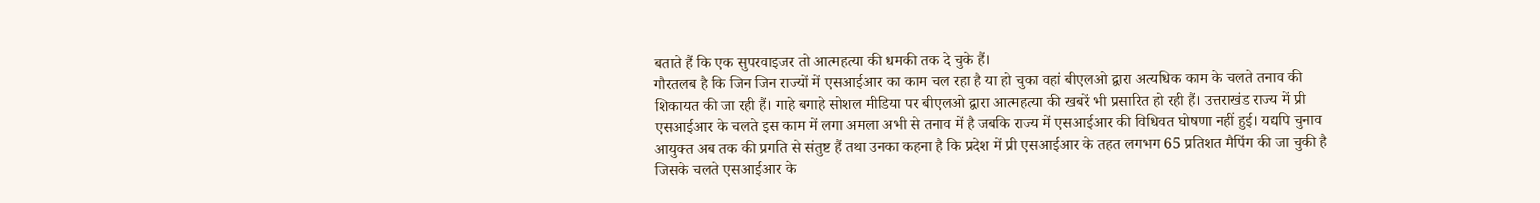बताते हैं कि एक सुपरवाइजर तो आत्महत्या की धमकी तक दे चुके हैं।
गौरतलब है कि जिन जिन राज्यों में एसआईआर का काम चल रहा है या हो चुका वहां बीएलओ द्वारा अत्यधिक काम के चलते तनाव की शिकायत की जा रही हैं। गाहे बगाहे सोशल मीडिया पर बीएलओ द्वारा आत्महत्या की खबरें भी प्रसारित हो रही हैं। उत्तराखंड राज्य में प्री एसआईआर के चलते इस काम में लगा अमला अभी से तनाव में है जबकि राज्य में एसआईआर की विधिवत घोषणा नहीं हुई। यद्यपि चुनाव आयुक्त अब तक की प्रगति से संतुष्ट हैं तथा उनका कहना है कि प्रदेश में प्री एसआईआर के तहत लगभग 65 प्रतिशत मैपिंग की जा चुकी है जिसके चलते एसआईआर के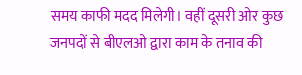समय काफी मदद मिलेगी। वहीं दूसरी ओर कुछ जनपदों से बीएलओ द्वारा काम के तनाव की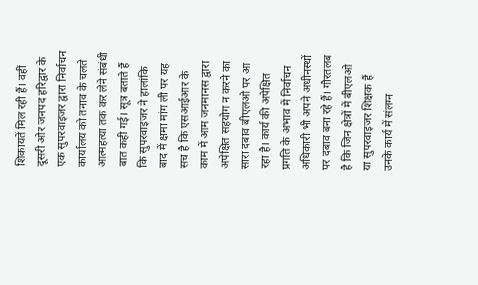शिकायतें मिल रही हैं। वहीं दूसरी ओर जनपद हरिद्वार के एक सुपरवाइजर द्वारा निर्वाचन कार्यालय को तनाव के चलते आत्महत्या तक कर लेने संबंधी बात कही गई। सूत्र बताते हैं कि सुपरवाइजर ने हालांकि बाद में क्षमा मांग ली पर यह सच है कि एसआईआर के काम में आम जनमानस द्वारा अपेक्षित सहयोग न करने का सारा दबाव बीएलओ पर आ रहा है। कार्य की अपेक्षित प्रगति के अभाव में निर्वाचन अधिकारी भी अपने अधीनस्थों पर दबाव बना रहे हैं। गौरतलब है कि जिन क्षेत्रों में बीएलओ या सुपरवाइजर शिक्षक हैं उनके कार्य में संलग्न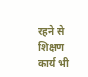रहने से शिक्षण कार्य भी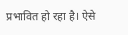प्रभावित हो रहा है। ऐसे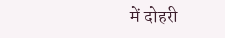में दोहरी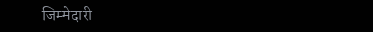जिम्मेदारी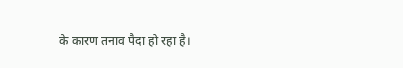के कारण तनाव पैदा हो रहा है।